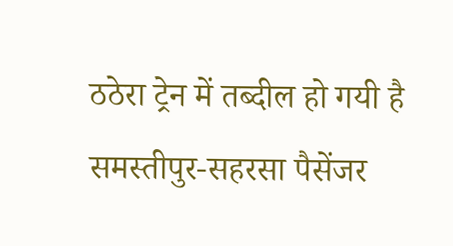ठठेरा ट्रेन में तब्दील हो गयी है समस्तीपुर-सहरसा पैसेंजर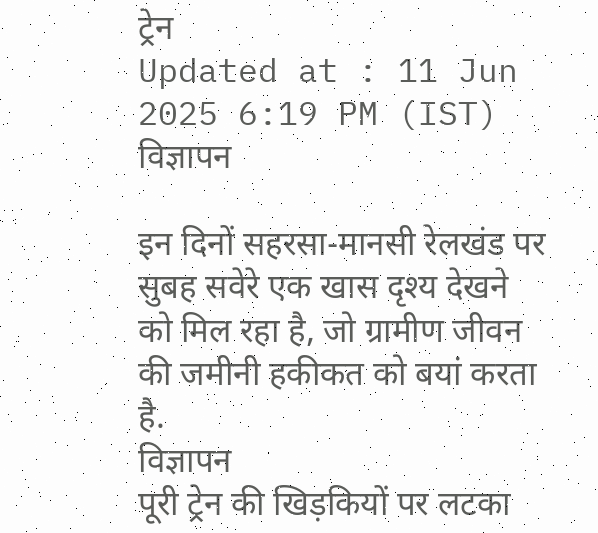ट्रेन
Updated at : 11 Jun 2025 6:19 PM (IST)
विज्ञापन

इन दिनों सहरसा-मानसी रेलखंड पर सुबह सवेरे एक खास दृश्य देखने को मिल रहा है, जो ग्रामीण जीवन की जमीनी हकीकत को बयां करता है.
विज्ञापन
पूरी ट्रेन की खिड़कियों पर लटका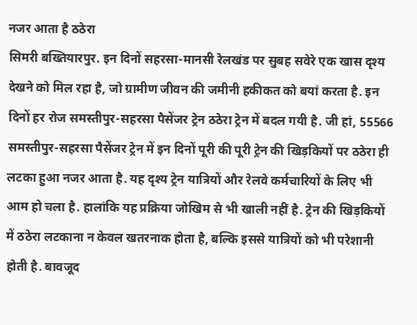नजर आता है ठठेरा
सिमरी बख्तियारपुर. इन दिनों सहरसा-मानसी रेलखंड पर सुबह सवेरे एक खास दृश्य देखने को मिल रहा है, जो ग्रामीण जीवन की जमीनी हकीकत को बयां करता है. इन दिनों हर रोज समस्तीपुर-सहरसा पैसेंजर ट्रेन ठठेरा ट्रेन में बदल गयी है. जी हां, 55566 समस्तीपुर-सहरसा पैसेंजर ट्रेन में इन दिनों पूरी की पूरी ट्रेन की खिड़कियों पर ठठेरा ही लटका हुआ नजर आता है. यह दृश्य ट्रेन यात्रियों और रेलवे कर्मचारियों के लिए भी आम हो चला है. हालांकि यह प्रक्रिया जोखिम से भी खाली नहीं है. ट्रेन की खिड़कियों में ठठेरा लटकाना न केवल खतरनाक होता है, बल्कि इससे यात्रियों को भी परेशानी होती है. बावजूद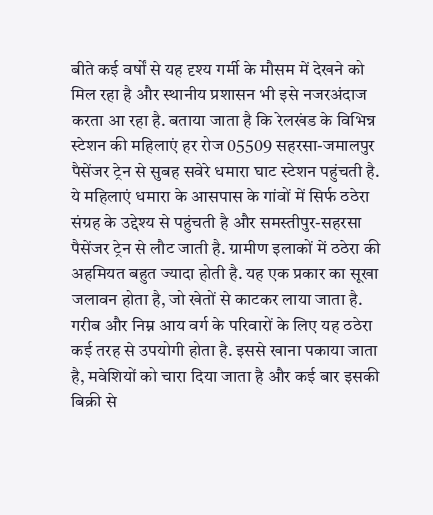बीते कई वर्षों से यह दृश्य गर्मी के मौसम में देखने को मिल रहा है और स्थानीय प्रशासन भी इसे नजरअंदाज करता आ रहा है. बताया जाता है कि रेलखंड के विभिन्न स्टेशन की महिलाएं हर रोज 05509 सहरसा-जमालपुर पैसेंजर ट्रेन से सुबह सवेरे धमारा घाट स्टेशन पहुंचती है. ये महिलाएं धमारा के आसपास के गांवों में सिर्फ ठठेरा संग्रह के उद्देश्य से पहुंचती है और समस्तीपुर-सहरसा पैसेंजर ट्रेन से लौट जाती है. ग्रामीण इलाकों में ठठेरा की अहमियत बहुत ज्यादा होती है. यह एक प्रकार का सूखा जलावन होता है, जो खेतों से काटकर लाया जाता है. गरीब और निम्न आय वर्ग के परिवारों के लिए यह ठठेरा कई तरह से उपयोगी होता है. इससे खाना पकाया जाता है, मवेशियों को चारा दिया जाता है और कई बार इसकी बिक्री से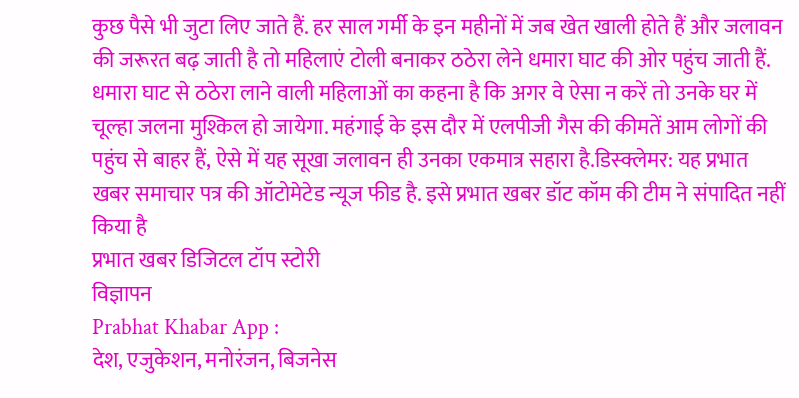कुछ पैसे भी जुटा लिए जाते हैं. हर साल गर्मी के इन महीनों में जब खेत खाली होते हैं और जलावन की जरूरत बढ़ जाती है तो महिलाएं टोली बनाकर ठठेरा लेने धमारा घाट की ओर पहुंच जाती हैं. धमारा घाट से ठठेरा लाने वाली महिलाओं का कहना है कि अगर वे ऐसा न करें तो उनके घर में चूल्हा जलना मुश्किल हो जायेगा. महंगाई के इस दौर में एलपीजी गैस की कीमतें आम लोगों की पहुंच से बाहर हैं, ऐसे में यह सूखा जलावन ही उनका एकमात्र सहारा है.डिस्क्लेमर: यह प्रभात खबर समाचार पत्र की ऑटोमेटेड न्यूज फीड है. इसे प्रभात खबर डॉट कॉम की टीम ने संपादित नहीं किया है
प्रभात खबर डिजिटल टॉप स्टोरी
विज्ञापन
Prabhat Khabar App :
देश, एजुकेशन, मनोरंजन, बिजनेस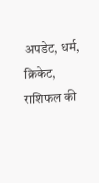अपडेट, धर्म, क्रिकेट, राशिफल की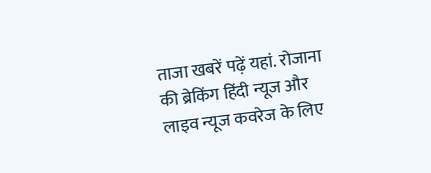ताजा खबरें पढ़ें यहां. रोजाना की ब्रेकिंग हिंदी न्यूज और लाइव न्यूज कवरेज के लिए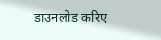डाउनलोड करिए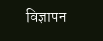विज्ञापन